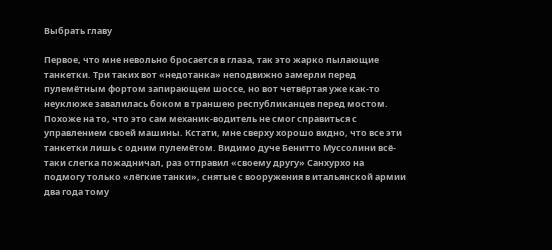Выбрать главу

Первое, что мне невольно бросается в глаза, так это жарко пылающие танкетки. Три таких вот «недотанка» неподвижно замерли перед пулемётным фортом запирающем шоссе, но вот четвёртая уже как-то неуклюже завалилась боком в траншею республиканцев перед мостом. Похоже на то, что это сам механик-водитель не смог справиться с управлением своей машины. Кстати, мне сверху хорошо видно, что все эти танкетки лишь с одним пулемётом. Видимо дуче Бенитто Муссолини всё-таки слегка пожадничал, раз отправил «своему другу» Санхурхо на подмогу только «лёгкие танки», снятые с вооружения в итальянской армии два года тому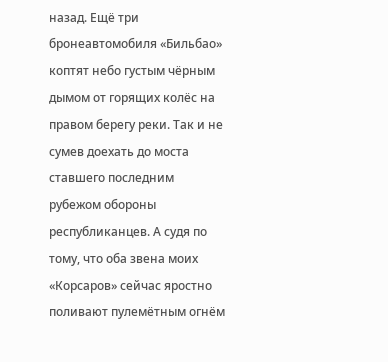назад. Ещё три бронеавтомобиля «Бильбао» коптят небо густым чёрным дымом от горящих колёс на правом берегу реки. Так и не сумев доехать до моста ставшего последним рубежом обороны республиканцев. А судя по тому, что оба звена моих «Корсаров» сейчас яростно поливают пулемётным огнём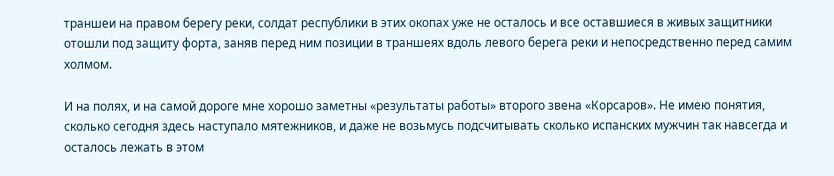траншеи на правом берегу реки, солдат республики в этих окопах уже не осталось и все оставшиеся в живых защитники отошли под защиту форта, заняв перед ним позиции в траншеях вдоль левого берега реки и непосредственно перед самим холмом.

И на полях, и на самой дороге мне хорошо заметны «результаты работы» второго звена «Корсаров». Не имею понятия, сколько сегодня здесь наступало мятежников, и даже не возьмусь подсчитывать сколько испанских мужчин так навсегда и осталось лежать в этом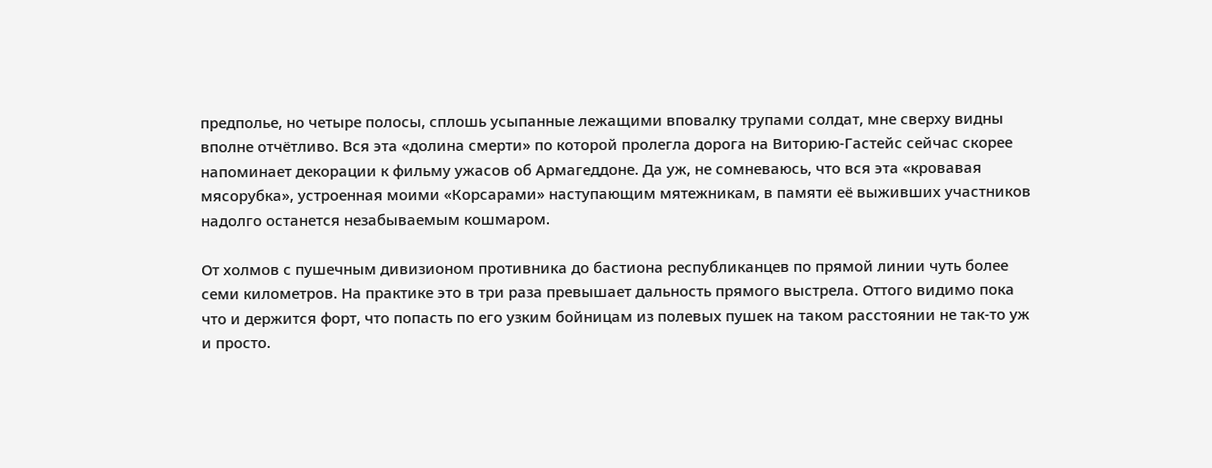предполье, но четыре полосы, сплошь усыпанные лежащими вповалку трупами солдат, мне сверху видны вполне отчётливо. Вся эта «долина смерти» по которой пролегла дорога на Виторию-Гастейс сейчас скорее напоминает декорации к фильму ужасов об Армагеддоне. Да уж, не сомневаюсь, что вся эта «кровавая мясорубка», устроенная моими «Корсарами» наступающим мятежникам, в памяти её выживших участников надолго останется незабываемым кошмаром.

От холмов с пушечным дивизионом противника до бастиона республиканцев по прямой линии чуть более семи километров. На практике это в три раза превышает дальность прямого выстрела. Оттого видимо пока что и держится форт, что попасть по его узким бойницам из полевых пушек на таком расстоянии не так-то уж и просто.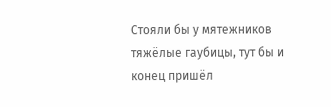Стояли бы у мятежников тяжёлые гаубицы, тут бы и конец пришёл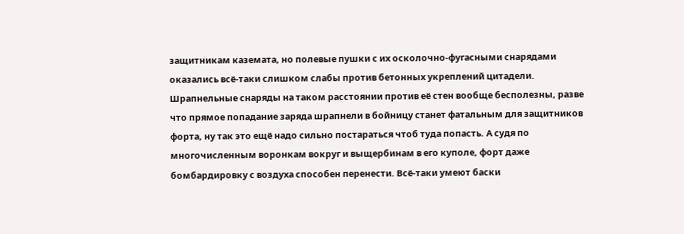защитникам каземата, но полевые пушки с их осколочно-фугасными снарядами оказались всё-таки слишком слабы против бетонных укреплений цитадели. Шрапнельные снаряды на таком расстоянии против её стен вообще бесполезны, разве что прямое попадание заряда шрапнели в бойницу станет фатальным для защитников форта, ну так это ещё надо сильно постараться чтоб туда попасть. А судя по многочисленным воронкам вокруг и выщербинам в его куполе, форт даже бомбардировку с воздуха способен перенести. Всё-таки умеют баски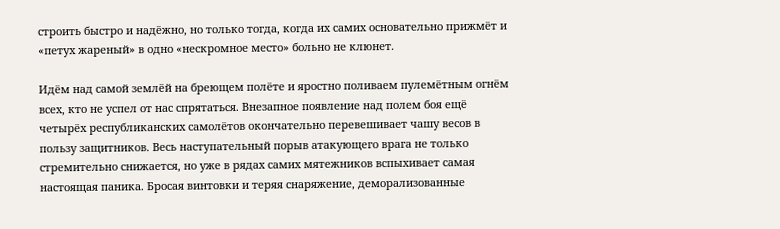строить быстро и надёжно, но только тогда, когда их самих основательно прижмёт и «петух жареный» в одно «нескромное место» больно не клюнет.

Идём над самой землёй на бреющем полёте и яростно поливаем пулемётным огнём всех, кто не успел от нас спрятаться. Внезапное появление над полем боя ещё четырёх республиканских самолётов окончательно перевешивает чашу весов в пользу защитников. Весь наступательный порыв атакующего врага не только стремительно снижается, но уже в рядах самих мятежников вспыхивает самая настоящая паника. Бросая винтовки и теряя снаряжение, деморализованные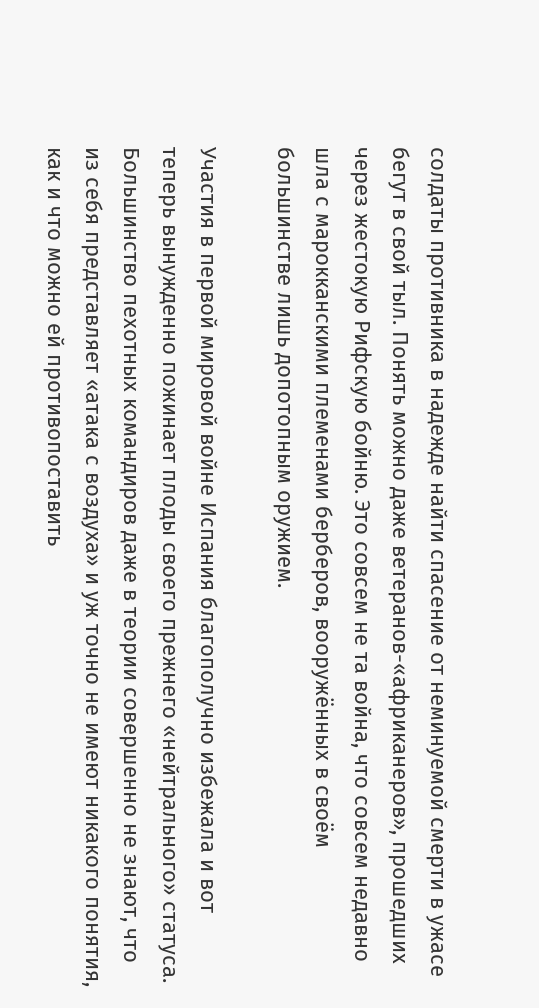солдаты противника в надежде найти спасение от неминуемой смерти в ужасе бегут в свой тыл. Понять можно даже ветеранов-«африканеров», прошедших через жестокую Рифскую бойню. Это совсем не та война, что совсем недавно шла с марокканскими племенами берберов, вооружённых в своём большинстве лишь допотопным оружием.

Участия в первой мировой войне Испания благополучно избежала и вот теперь вынужденно пожинает плоды своего прежнего «нейтрального» статуса. Большинство пехотных командиров даже в теории совершенно не знают, что из себя представляет «атака с воздуха» и уж точно не имеют никакого понятия, как и что можно ей противопоставить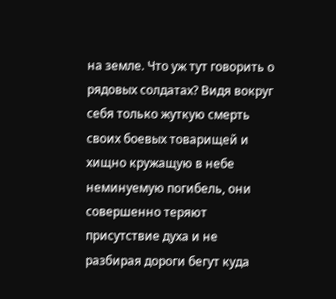на земле. Что уж тут говорить о рядовых солдатах? Видя вокруг себя только жуткую смерть своих боевых товарищей и хищно кружащую в небе неминуемую погибель, они совершенно теряют присутствие духа и не разбирая дороги бегут куда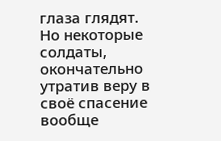глаза глядят. Но некоторые солдаты, окончательно утратив веру в своё спасение вообще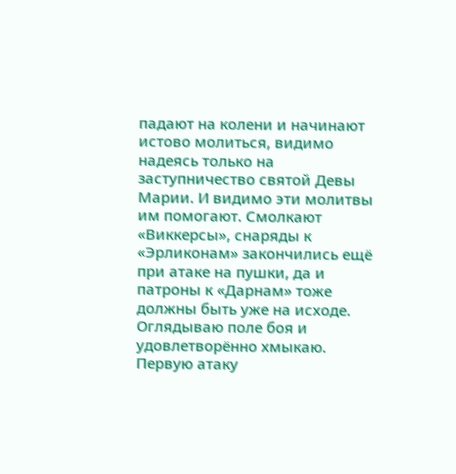падают на колени и начинают истово молиться, видимо надеясь только на заступничество святой Девы Марии. И видимо эти молитвы им помогают. Смолкают «Виккерсы», снаряды к «Эрликонам» закончились ещё при атаке на пушки, да и патроны к «Дарнам» тоже должны быть уже на исходе. Оглядываю поле боя и удовлетворённо хмыкаю. Первую атаку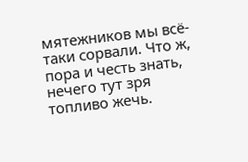мятежников мы всё-таки сорвали. Что ж, пора и честь знать, нечего тут зря топливо жечь.